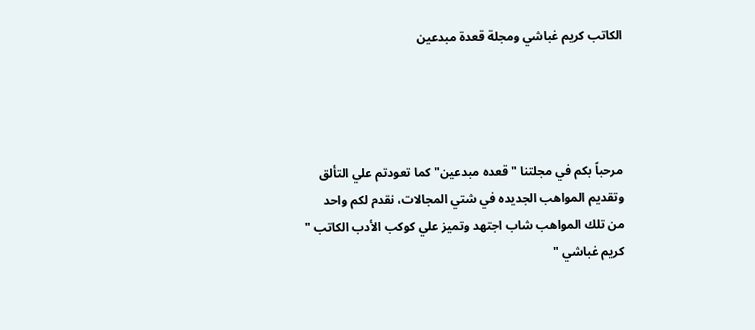الکاتب کریم غباشي ومجلة قعدة مبدعین




مرحباً بكم في مجلتنا "قعده مبدعين" كما تعودتم علي التألق وتقديم المواهب الجديده في شتي المجالات، نقدم لكم واحد من تلك المواهب شاب اجتهد وتميز علي كوكب الأدب الكاتب " كريم غباشي "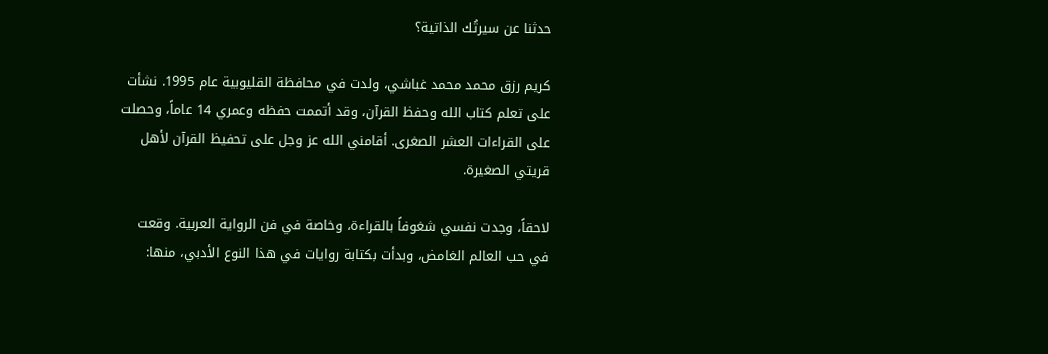حدثنا عن سيرتُك الذاتية؟

كريم رزق محمد محمد غباشي، ولدت في محافظة القليوبية عام 1995. نشأت على تعلم كتاب الله وحفظ القرآن، وقد أتممت حفظه وعمري 14 عاماً، وحصلت على القراءات العشر الصغرى. أقامني الله عز وجل على تحفيظ القرآن لأهل قريتي الصغيرة.

لاحقاً، وجدت نفسي شغوفاً بالقراءة، وخاصة في فن الرواية العربية. وقعت في حب العالم الغامض، وبدأت بكتابة روايات في هذا النوع الأدبي، منها: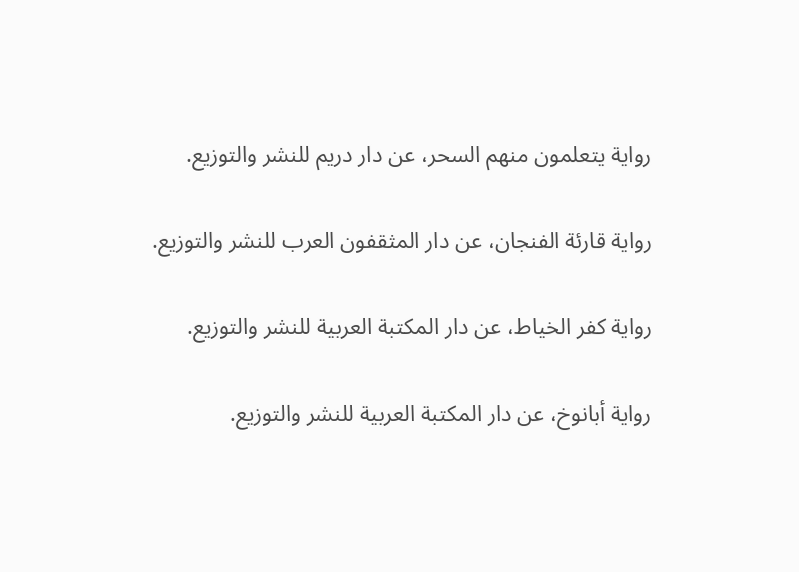رواية يتعلمون منهم السحر، عن دار دريم للنشر والتوزيع.

رواية قارئة الفنجان، عن دار المثقفون العرب للنشر والتوزيع.

رواية كفر الخياط، عن دار المكتبة العربية للنشر والتوزيع.

رواية أبانوخ، عن دار المكتبة العربية للنشر والتوزيع.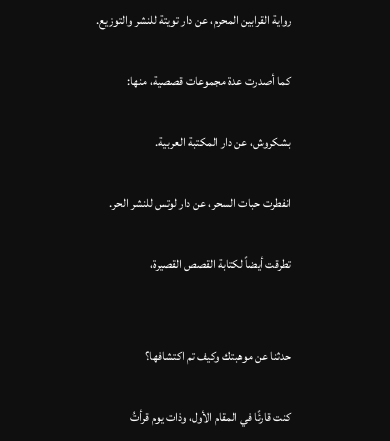رواية القرابين المحرم، عن دار تويتة للنشر والتوزيع.

كما أصدرت عدة مجموعات قصصية، منها:

بشكروش، عن دار المكتبة العربية.

انفطرت حبات السحر، عن دار لوتس للنشر الحر.

تطرقت أيضاً لكتابة القصص القصيرة،


حدثنا عن موهبتك وكيف تم اكتشافها؟

كنت قارئًا في المقام الأول، وذات يوم قرأتُ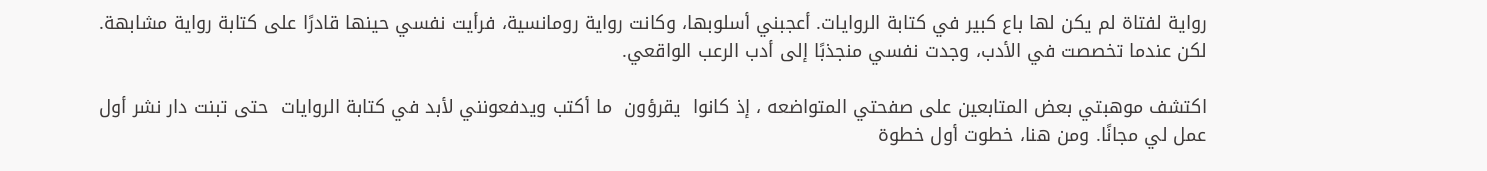رواية لفتاة لم يكن لها باع كبير في كتابة الروايات. أعجبني أسلوبها، وكانت رواية رومانسية، فرأيت نفسي حينها قادرًا على كتابة رواية مشابهة. لكن عندما تخصصت في الأدب، وجدت نفسي منجذبًا إلى أدب الرعب الواقعي.

اكتشف موهبتي بعض المتابعين على صفحتي المتواضعه ، إذ كانوا  يقرؤون  ما أكتب ويدفعونني لأبد في كتابة الروايات  حتى تبنت دار نشر أول عمل لي مجانًا. ومن هنا، خطوت أول خطوة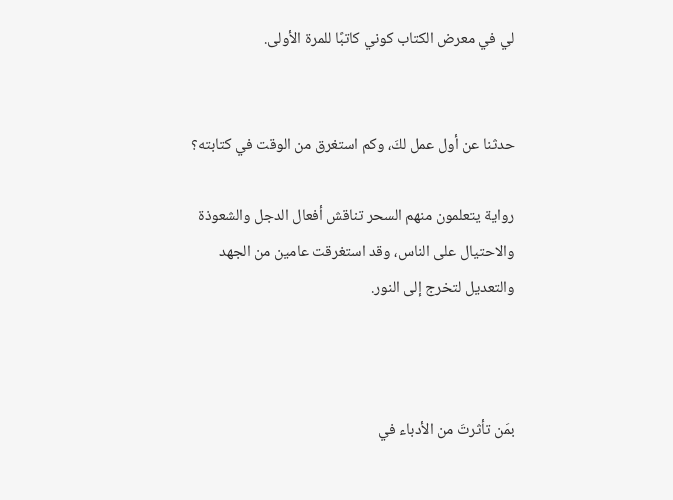لي في معرض الكتاب كوني كاتبًا للمرة الأولى.


حدثنا عن أول عمل لكَ، وكم استغرق من الوقت في كتابته؟

رواية يتعلمون منهم السحر تناقش أفعال الدجل والشعوذة والاحتيال على الناس، وقد استغرقت عامين من الجهد والتعديل لتخرج إلى النور.



بمَن تأثرتَ من الأدباء في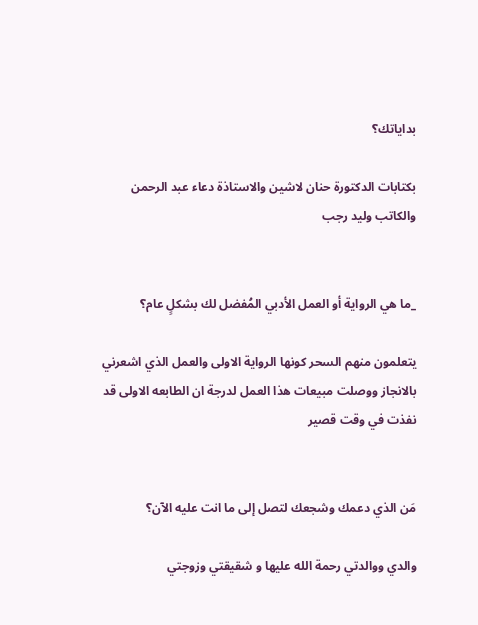بداياتك؟

بكتابات الدكتورة حنان لاشين والاستاذة دعاء عبد الرحمن والكاتب وليد رجب


_ما هي الرواية أو العمل الأدبي المُفضل لك بشكلٍ عام؟

يتعلمون منهم السحر كونها الرواية الاولى والعمل الذي اشعرني بالانجاز ووصلت مبيعات هذا العمل لدرجة ان الطابعه الاولى قد نفذت في وقت قصير


مَن الذي دعمك وشجعك لتصل إلى ما انت عليه الآن؟

والدي ووالدتي رحمة الله عليها و شقيقتي وزوجتي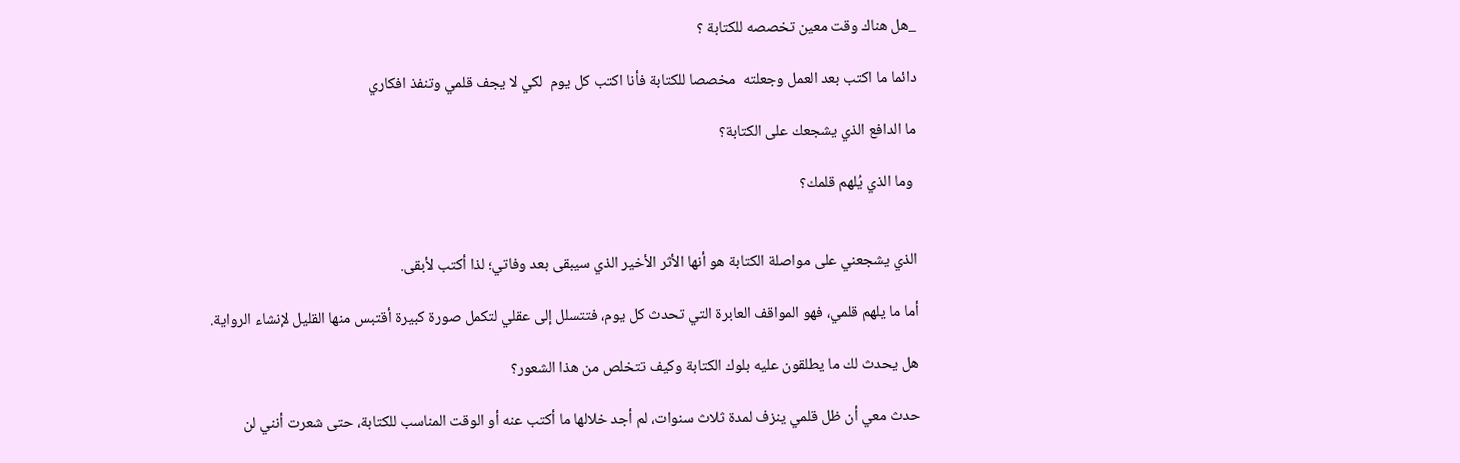_هل هناك وقت معين تخصصه للكتابة ؟

دائما ما اكتب بعد العمل وجعلته  مخصصا للكتابة فأنا اكتب كل يوم  لكي لا يجف قلمي وتنفذ افكاري

ما الدافع الذي يشجعك على الكتابة؟

 وما الذي يُلهم قلمك؟


الذي يشجعني على مواصلة الكتابة هو أنها الأثر الأخير الذي سيبقى بعد وفاتي؛ لذا أكتب لأبقى.

أما ما يلهم قلمي، فهو المواقف العابرة التي تحدث كل يوم، فتتسلل إلى عقلي لتكمل صورة كبيرة أقتبس منها القليل لإنشاء الرواية.

هل يحدث لك ما يطلقون عليه بلوك الكتابة وكيف تتخلص من هذا الشعور؟

حدث معي أن ظل قلمي ينزف لمدة ثلاث سنوات، لم أجد خلالها ما أكتب عنه أو الوقت المناسب للكتابة، حتى شعرت أنني لن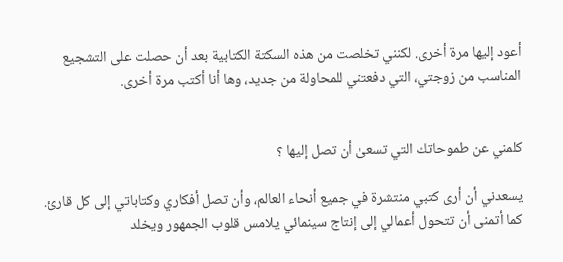أعود إليها مرة أخرى. لكنني تخلصت من هذه السكتة الكتابية بعد أن حصلت على التشجيع المناسب من زوجتي، التي دفعتني للمحاولة من جديد، وها أنا أكتب مرة أخرى.


كلمني عن طموحاتك التي تسعىٰ أن تصل إليها ؟

يسعدني أن أرى كتبي منتشرة في جميع أنحاء العالم، وأن تصل أفكاري وكتاباتي إلى كل قارئ. كما أتمنى أن تتحول أعمالي إلى إنتاج سينمائي يلامس قلوب الجمهور ويخلد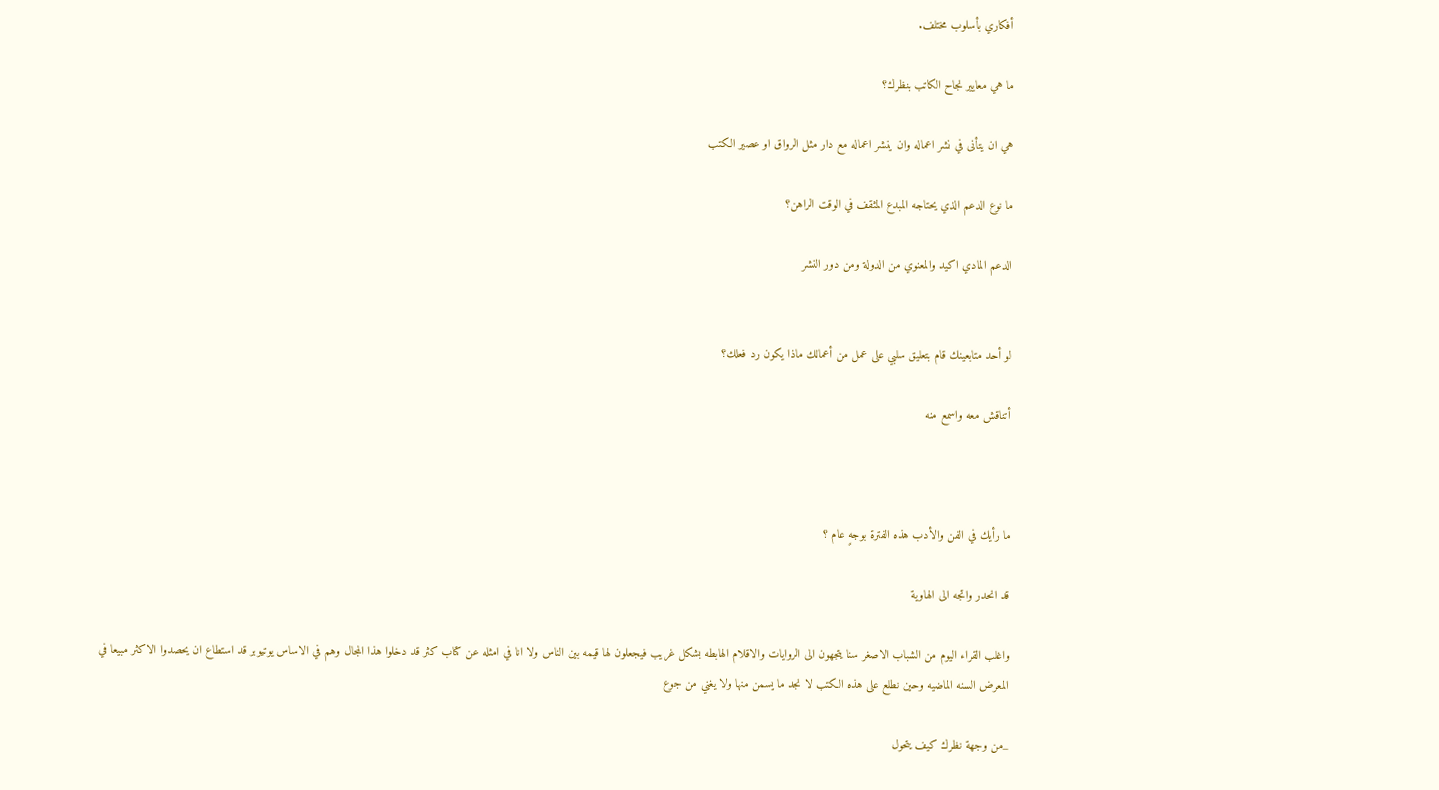أفكاري بأسلوب مختلف.

ما هي معايير نجاح الكاتب بنظرك؟

هي ان يتأنى في نشر اعماله وان ينشر اعماله مع دار مثل الرواق او عصير الكتب

ما نوع الدعم الذي يحتاجه المبدع المثقف في الوقت الراهن؟

الدعم المادي اكيد والمعنوي من الدولة ومن دور النشر


لو أحد متابعينك قام بتعليق سلبي على عمل من أعمالك ماذا يكون رد فعلك؟

أتناقش معه واسمع منه



ما رأيك في الفن والأدب هذه الفترة بوجهٍ عام ؟

قد انحدر واتجه الى الهاوية

واغلب القراء اليوم من الشباب الاصغر سنا يتجهون الى الروايات والاقلام الهابطه بشكل غريب فيجعلون لها قيمه بين الناس ولا انا في امثله عن كتاب كثر قد دخلوا هذا المجال وهم في الاساس يوتيوبر قد استطاع ان يحصدوا الاكثر مبيعا في المعرض السنه الماضيه وحين نطلع على هذه الكتب لا نجد ما يسمن منها ولا يغني من جوع

_من وجهة نظرك كيف يتحول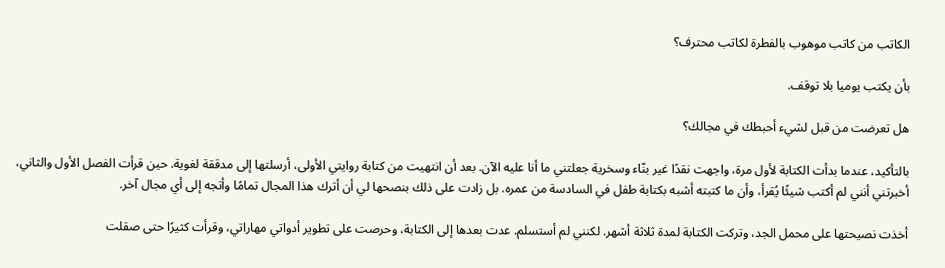الكاتب من كاتب موهوب بالفطرة لكاتب محترف؟

بأن يكتب يوميا بلا توقف.

هل تعرضت من قبل لشيء أحبطك في مجالك؟

بالتأكيد، عندما بدأت الكتابة لأول مرة، واجهت نقدًا غير بنّاء وسخرية جعلتني ما أنا عليه الآن. بعد أن انتهيت من كتابة روايتي الأولى، أرسلتها إلى مدققة لغوية. حين قرأت الفصل الأول والثاني، أخبرتني أنني لم أكتب شيئًا يُقرأ، وأن ما كتبته أشبه بكتابة طفل في السادسة من عمره. بل زادت على ذلك بنصحها لي أن أترك هذا المجال تمامًا وأتجه إلى أي مجال آخر.

أخذت نصيحتها على محمل الجد، وتركت الكتابة لمدة ثلاثة أشهر. لكنني لم أستسلم. عدت بعدها إلى الكتابة، وحرصت على تطوير أدواتي مهاراتي، وقرأت كثيرًا حتى صقلت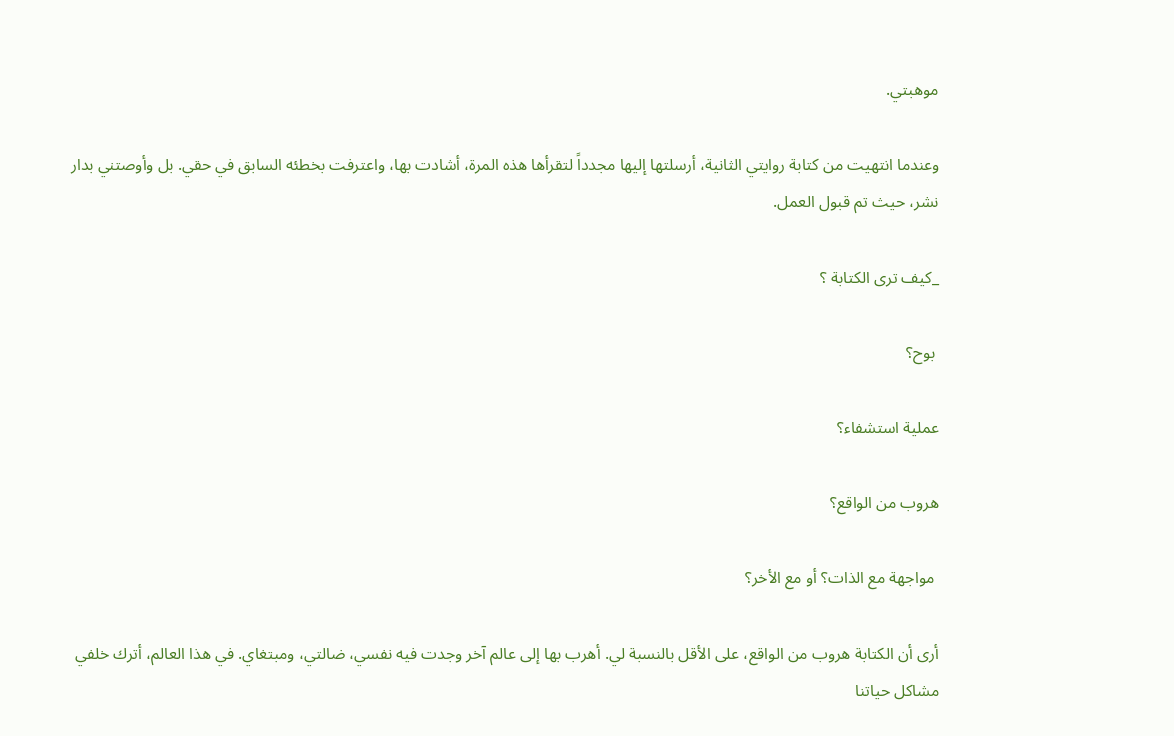موهبتي.

وعندما انتهيت من كتابة روايتي الثانية، أرسلتها إليها مجدداً لتقرأها هذه المرة، أشادت بها، واعترفت بخطئه السابق في حقي. بل وأوصتني بدار نشر، حيث تم قبول العمل.

_كيف ترى الكتابة ؟

 بوح؟

عملية استشفاء؟

هروب من الواقع؟

 مواجهة مع الذات؟ أو مع الأخر؟

أرى أن الكتابة هروب من الواقع، على الأقل بالنسبة لي. أهرب بها إلى عالم آخر وجدت فيه نفسي، ضالتي، ومبتغاي. في هذا العالم، أترك خلفي مشاكل حياتنا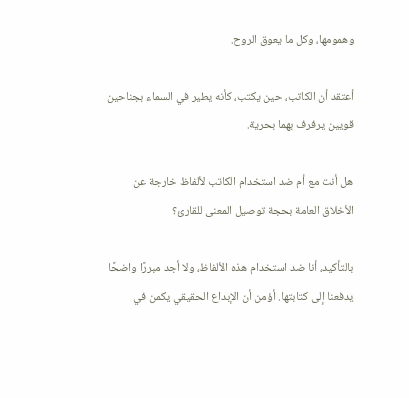وهمومها، وكل ما يعوق الروح.

أعتقد أن الكاتب، حين يكتب، كأنه يطير في السماء بجناحين قويين يرفرف بهما بحرية.

هل أنت مع أم ضد استخدام الكاتب لألفاظ خارجة عن الأخلاق العامة بحجة توصيل المعنى للقارئ؟

بالتأكيد، أنا ضد استخدام هذه الألفاظ، ولا أجد مبررًا واضحًا يدفعنا إلى كتابتها. أؤمن أن الإبداع الحقيقي يكمن في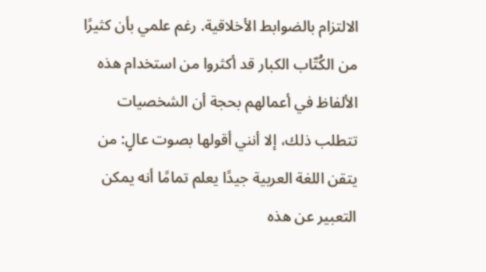الالتزام بالضوابط الأخلاقية. رغم علمي بأن كثيرًا من الكُتّاب الكبار قد أكثروا من استخدام هذه الألفاظ في أعمالهم بحجة أن الشخصيات تتطلب ذلك، إلا أنني أقولها بصوت عالٍ: من يتقن اللغة العربية جيدًا يعلم تمامًا أنه يمكن التعبير عن هذه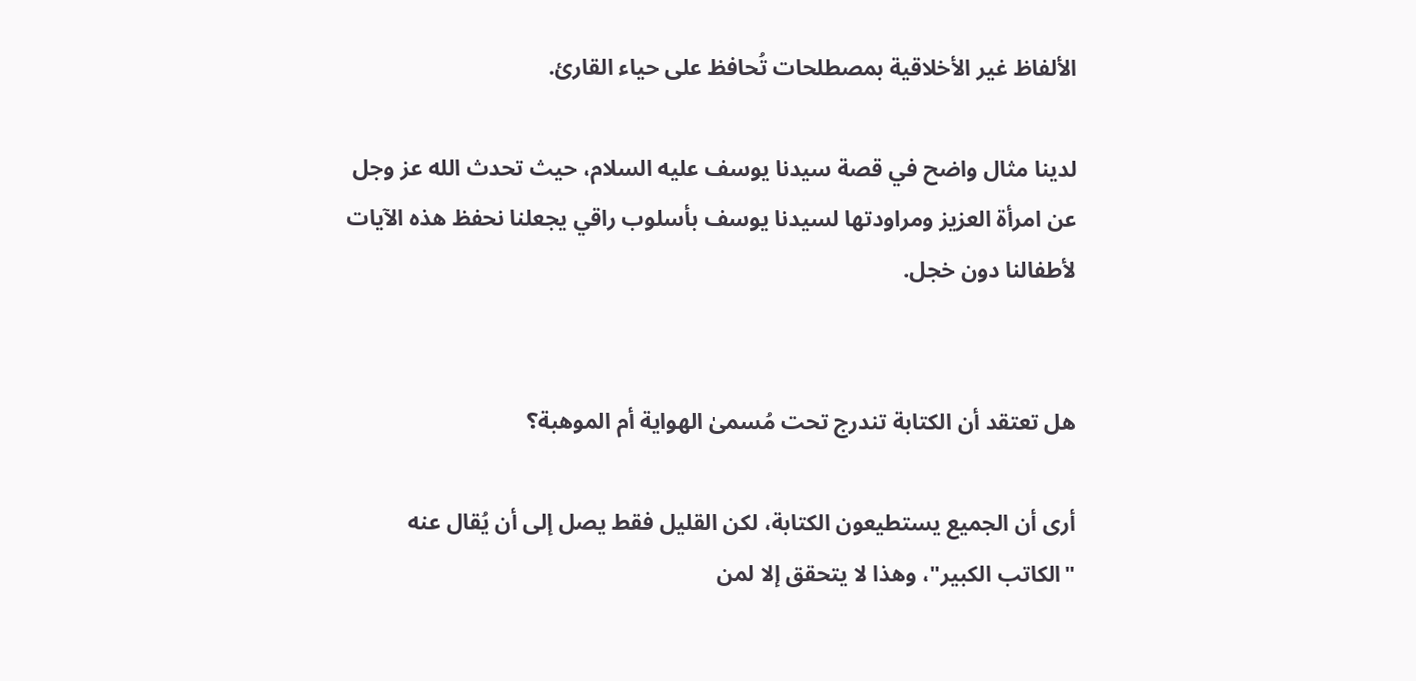الألفاظ غير الأخلاقية بمصطلحات تُحافظ على حياء القارئ.

لدينا مثال واضح في قصة سيدنا يوسف عليه السلام، حيث تحدث الله عز وجل عن امرأة العزيز ومراودتها لسيدنا يوسف بأسلوب راقي يجعلنا نحفظ هذه الآيات لأطفالنا دون خجل.


هل تعتقد أن الكتابة تندرج تحت مُسمىٰ الهواية أم الموهبة؟

أرى أن الجميع يستطيعون الكتابة، لكن القليل فقط يصل إلى أن يُقال عنه "الكاتب الكبير"، وهذا لا يتحقق إلا لمن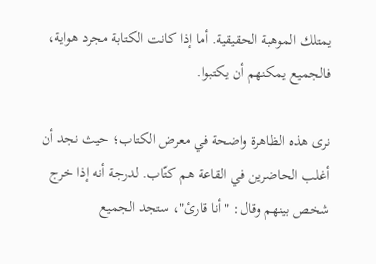يمتلك الموهبة الحقيقية. أما إذا كانت الكتابة مجرد هواية، فالجميع يمكنهم أن يكتبوا.

نرى هذه الظاهرة واضحة في معرض الكتاب؛ حيث نجد أن أغلب الحاضرين في القاعة هم كتّاب. لدرجة أنه إذا خرج شخص بينهم وقال: "أنا قارئ"، ستجد الجميع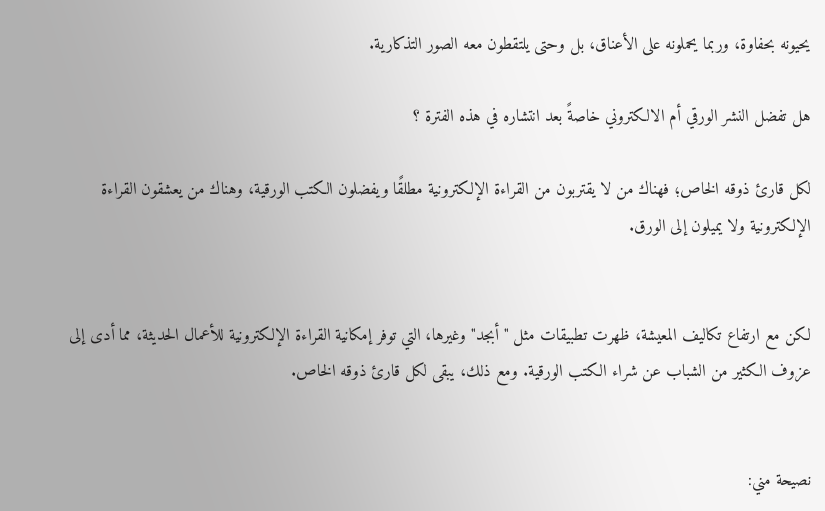يحيونه بحفاوة، وربما يحملونه على الأعناق، بل وحتى يلتقطون معه الصور التذكارية.

هل تفضل النشر الورقي أم الالكتروني خاصةً بعد انتشاره في هذه الفترة ؟

لكل قارئ ذوقه الخاص؛ فهناك من لا يقتربون من القراءة الإلكترونية مطلقًا ويفضلون الكتب الورقية، وهناك من يعشقون القراءة الإلكترونية ولا يميلون إلى الورق.


لكن مع ارتفاع تكاليف المعيشة، ظهرت تطبيقات مثل "أبجد" وغيرها، التي توفر إمكانية القراءة الإلكترونية للأعمال الحديثة، مما أدى إلى عزوف الكثير من الشباب عن شراء الكتب الورقية. ومع ذلك، يبقى لكل قارئ ذوقه الخاص.


نصيحة مني: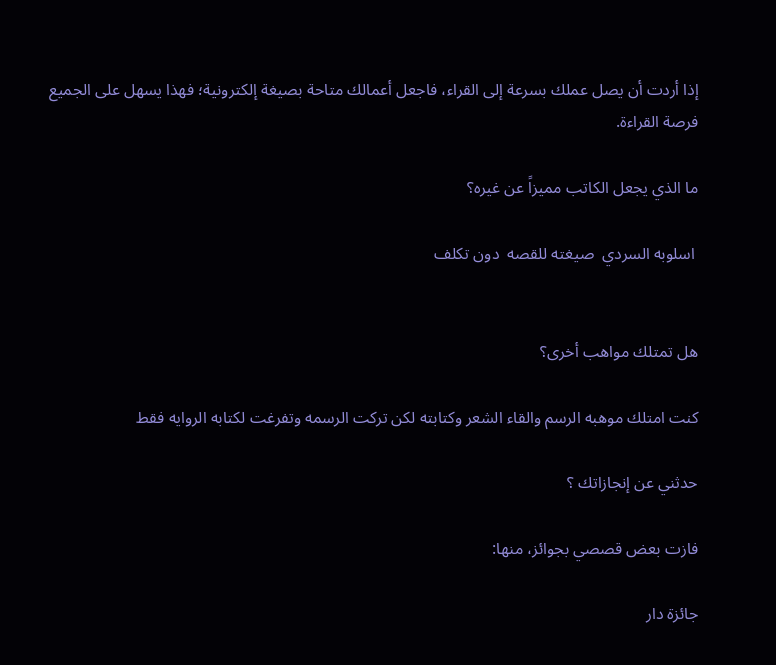إذا أردت أن يصل عملك بسرعة إلى القراء، فاجعل أعمالك متاحة بصيغة إلكترونية؛ فهذا يسهل على الجميع فرصة القراءة.

ما الذي يجعل الكاتب مميزاً عن غيره؟

 اسلوبه السردي  صيغته للقصه  دون تكلف


هل تمتلك مواهب أخرى؟

كنت امتلك موهبه الرسم والقاء الشعر وكتابته لكن تركت الرسمه وتفرغت لكتابه الروايه فقط

حدثني عن إنجازاتك ؟

فازت بعض قصصي بجوائز، منها:

جائزة دار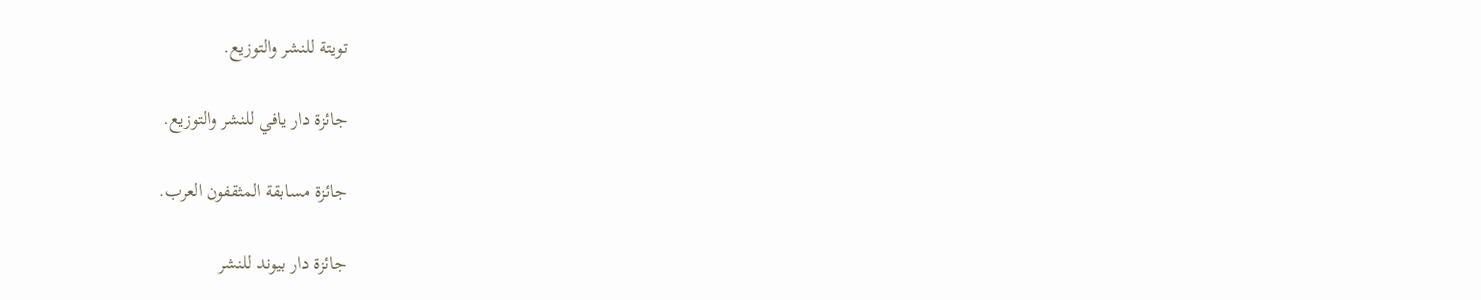تويتة للنشر والتوزيع.

جائزة دار يافي للنشر والتوزيع.

جائزة مسابقة المثقفون العرب.

جائزة دار بيوند للنشر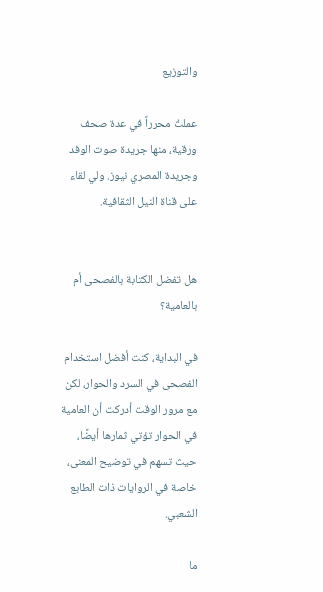والتوزيع

عملتُ محرراً في عدة صحف ورقية، منها جريدة صوت الوفد وجريدة المصري نيوز. ولي لقاء على قناة النيل الثقافية.


هل تفضل الكتابة بالفصحى أم بالعامية؟

في البداية، كنت أفضل استخدام الفصحى في السرد والحوار، لكن مع مرور الوقت أدركت أن العامية في الحوار تؤتي ثمارها أيضًا، حيث تسهم في توضيح المعنى، خاصة في الروايات ذات الطابع الشعبي.

ما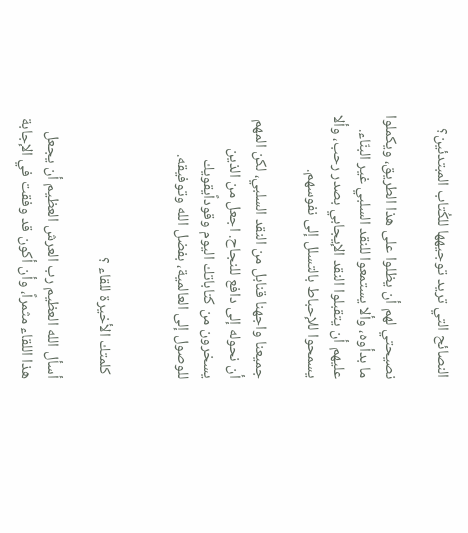النصائح التي تريد توجيهها للكُتاب المبتدئين؟

نصيحتي لهم أن يظلوا على هذا الطريق، ويكملوا ما بدأوه، وألا يستمعوا للنقد السلبي غير البنّاء. عليهم أن يتقبلوا النقد الإيجابي بصدر رحب، وألا يسمحوا للإحباط بالتسلل إلى نفوسهم.

جميعنا واجهنا قنابل من النقد السلبي، لكن المهم أن نحوله إلى دافع للنجاح. اجعل من الذين يسخرون من كتاباتك اليوم وقوداًيقويك للوصول إلى العالمية، بفضل الله وتوفيقه.


 كلمتك الأخيرة للقاء ؟

أسأل الله العظيم رب العرش العظيم أن يجعل هذا اللقاء مثمراً، وأن أكون قد وفقت في الإجابة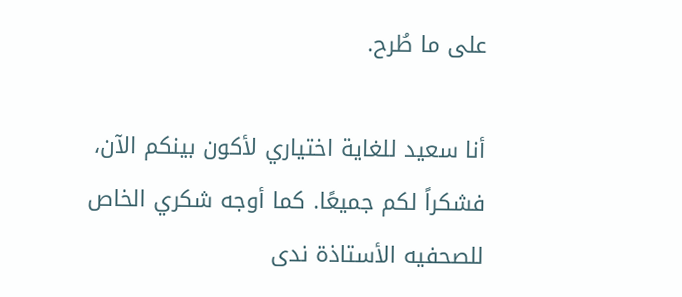على ما طُرح.

أنا سعيد للغاية اختياري لأكون بينكم الآن، فشكراً لكم جميعًا. كما أوجه شكري الخاص للصحفيه الأستاذة ندى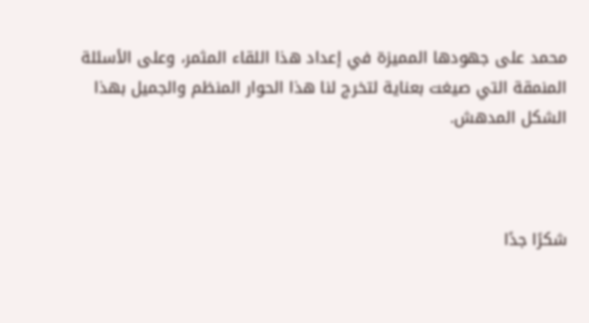محمد على جهودها المميزة في إعداد هذا اللقاء المثمر، وعلى الأسئلة المنمقة التي صيغت بعناية لتخرج لنا هذا الحوار المنظم والجميل بهذا الشكل المدهش.



شكرًا جدًا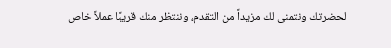لحضرتك ونتمنى لك مزيداً من التقدم، وننتظر منك قريبًا عملاً خاص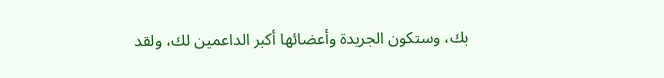بك، وستكون الجريدة وأعضائها أكبر الداعمين لك، ولقد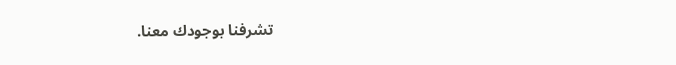تشرفنا بوجودك معنا.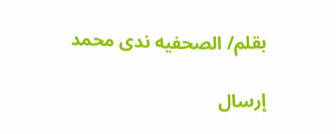بقلم/ الصحفيه ندى محمد

إرسال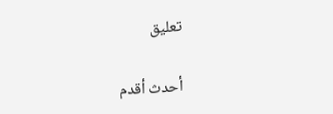تعليق

أحدث أقدم